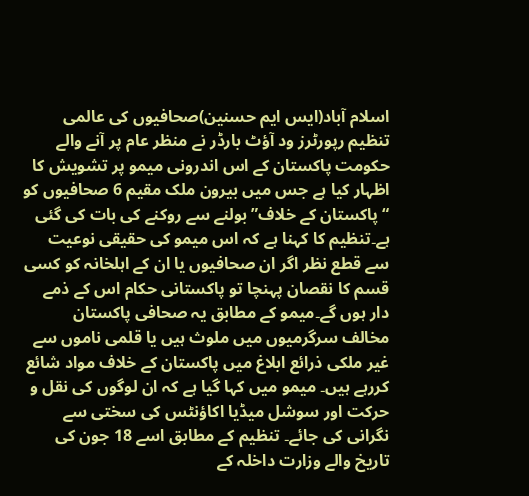اسلام آباد(ایس ایم حسنین)صحافیوں کی عالمی تنظیم رپورٹرز ود آؤٹ بارڈر نے منظر عام پر آنے والے حکومت پاکستان کے اس اندرونی میمو پر تشویش کا اظہار کیا ہے جس میں بیرون ملک مقیم 6 صحافیوں کو “پاکستان کے خلاف” بولنے سے روکنے کی بات کی گئی ہے۔تنظیم کا کہنا ہے کہ اس میمو کی حقیقی نوعیت سے قطع نظر اگر ان صحافیوں یا ان کے اہلخانہ کو کسی قسم کا نقصان پہنچا تو پاکستانی حکام اس کے ذمے دار ہوں گے۔میمو کے مطابق یہ صحافی پاکستان مخالف سرگرمیوں میں ملوث ہیں یا قلمی ناموں سے غیر ملکی ذرائع ابلاغ میں پاکستان کے خلاف مواد شائع کررہے ہیں۔ میمو میں کہا گیا ہے کہ ان لوگوں کی نقل و حرکت اور سوشل میڈیا اکاؤنٹس کی سختی سے نگرانی کی جائے۔ تنظیم کے مطابق اسے 18 جون کی تاریخ والے وزارت داخلہ کے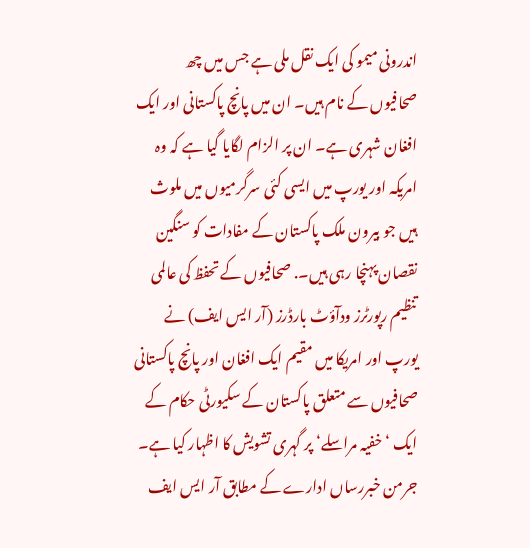اندرونی میمو کی ایک نقل ملی ہے جس میں چھ صحافیوں کے نام ہیں۔ ان میں پانچ پاکستانی اور ایک افغان شہری ہے۔ ان پر الزام لگایا گیا ہے کہ وہ امریکہ اور یورپ میں ایسی کئی سرگرمیوں میں ملوث ہیں جو بیرون ملک پاکستان کے مفادات کو سنگین نقصان پہنچا رہی ہیں۔. صحافیوں کے تحفظ کی عالمی تنظیم رپورٹرز ودآؤٹ بارڈرز (آر ایس ایف) نے یورپ اور امریکا میں مقیم ایک افغان اور پانچ پاکستانی صحافیوں سے متعلق پاکستان کے سکیورٹی حکام کے ایک ‘خفیہ مراسلے‘ پر گہری تشویش کا اظہار کیا ہے۔
جرمن خبررساں ادارے کے مطابق آر ایس ایف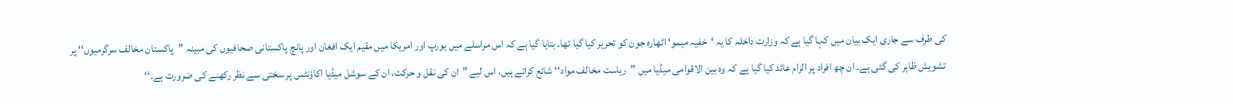کی طرف سے جاری ایک بیان میں کہا گیا ہے کہ وزارت داخلہ کا یہ ‘خفیہ میمو‘ اٹھارہ جون کو تحریر کیا گیا تھا۔ بتایا گیا ہے کہ اس مراسلے میں یورپ اور امریکا میں مقیم ایک افغان اور پانچ پاکستانی صحافیوں کی مبینہ ”پاکستان مخالف سرگرمیوں‘‘ پر تشویش ظاہر کی گئی ہے۔ ان چھ افراد پر الزام عائد کیا گیا ہے کہ وہ بین الاقوامی میڈیا میں ”ریاست مخالف مواد‘‘ شائع کراتے ہیں، اس لیے ”ان کی نقل و حرکت، ان کے سوشل میڈیا اکاؤنٹس پر سختی سے نظر رکھنے کی ضرورت ہے۔‘‘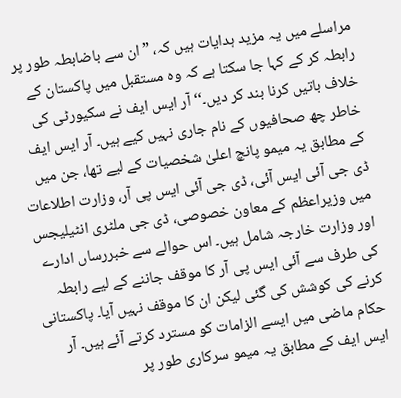مراسلے میں یہ مزید ہدایات ہیں کہ، ”ان سے باضابطہ طور پر رابطہ کر کے کہا جا سکتا ہے کہ وہ مستقبل میں پاکستان کے خلاف باتیں کرنا بند کر دیں۔‘‘ آر ایس ایف نے سکیورٹی کی خاطر چھ صحافیوں کے نام جاری نہیں کیے ہیں۔ آر ایس ایف کے مطابق یہ میمو پانچ اعلیٰ شخصیات کے لیے تھا، جن میں ڈی جی آئی ایس آئی، ڈی جی آئی ایس پی آر، وزارت اطلاعات میں وزیراعظم کے معاون خصوصی، ڈی جی ملٹری انٹیلیجس اور وزارت خارجہ شامل ہیں۔ اس حوالے سے خبررساں ادارے کی طرف سے آئی ایس پی آر کا موقف جاننے کے لیے رابطہ کرنے کی کوشش کی گئی لیکن ان کا موقف نہیں آیا۔ پاکستانی حکام ماضی میں ایسے الزامات کو مسترد کرتے آئے ہیں۔ آر ایس ایف کے مطابق یہ میمو سرکاری طور پر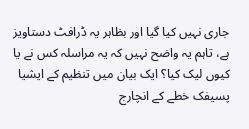جاری نہیں کیا گیا اور بظاہر یہ ڈرافٹ دستاویز ہے، تاہم یہ واضح نہیں کہ یہ مراسلہ کس نے یا کیوں لیک کیا؟ ایک بیان میں تنظیم کے ایشیا پسیفک خطے کے انچارج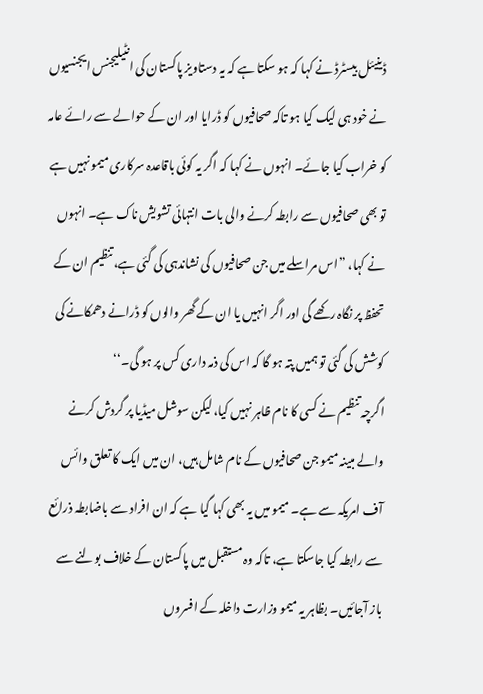ڈینیئل بیسٹرڈ نے کہا کہ ہو سکتا ہے کہ یہ دستاویز پاکستان کی انٹیلیجنس ایجنسیوں نے خود ہی لیک کیا ہو تاکہ صحافیوں کو ڈرایا اور ان کے حوالے سے رائے عامہ کو خراب کیا جائے۔ انہوں نے کہا کہ اگر یہ کوئی باقاعدہ سرکاری میمو نہیں ہے تو بھی صحافیوں سے رابطہ کرنے والی بات انتہائی تشویش ناک ہے۔ انہوں نے کہا، ”اس مراسلے میں جن صحافیوں کی نشاندہی کی گئی ہے، تنظیم ان کے تحفظ پر نگاہ رکھے گی اور اگر انہیں یا ان کے گھر والوں کو ڈرانے دھمکانے کی کوشش کی گئی تو ہمیں پتہ ہو گا کہ اس کی ذمہ داری کس پر ہو گی۔‘‘
اگرچہ تنظیم نے کسی کا نام ظاہر نہیں کیا، لیکن سوشل میڈیا پر گردش کرنے والے مبینہ میمو جن صحافیوں کے نام شامل ہیں، ان میں ایک کا تعلق وائس آف امریکہ سے ہے۔ میمو میں یہ بھی کہا گیا ہے کہ ان افراد سے باضابطہ ذرائع سے رابطہ کیا جاسکتا ہے، تاکہ وہ مستقبل میں پاکستان کے خلاف بولنے سے باز آجائیں۔ بظاہر یہ میمو وزارت داخلہ کے افسروں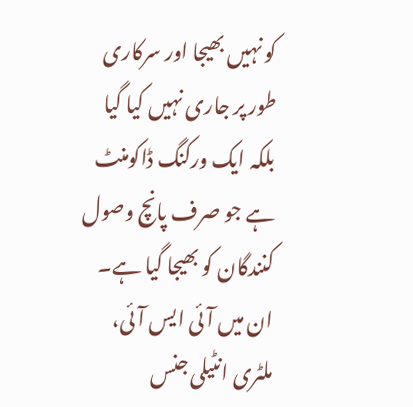کو نہیں بھیجا اور سرکاری طور پر جاری نہیں کیا گیا بلکہ ایک ورکنگ ڈاکومنٹ ہے جو صرف پانچ وصول کنندگان کو بھیجا گیا ہے۔ ان میں آئی ایس آئی، ملٹری انٹیلی جنس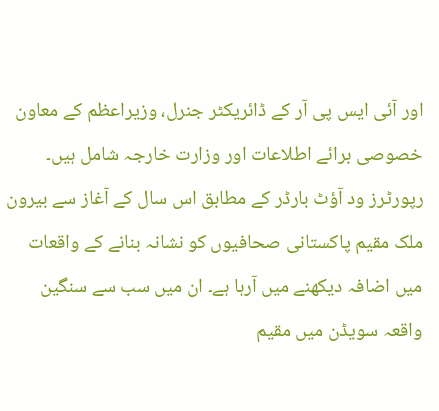اور آئی ایس پی آر کے ڈائریکٹر جنرل، وزیراعظم کے معاون خصوصی برائے اطلاعات اور وزارت خارجہ شامل ہیں۔
رپورٹرز ود آؤٹ بارڈر کے مطابق اس سال کے آغاز سے بیرون ملک مقیم پاکستانی صحافیوں کو نشانہ بنانے کے واقعات میں اضافہ دیکھنے میں آرہا ہے۔ ان میں سب سے سنگین واقعہ سویڈن میں مقیم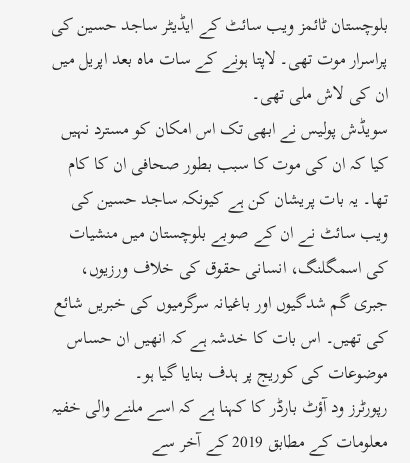بلوچستان ٹائمز ویب سائٹ کے ایڈیٹر ساجد حسین کی پراسرار موت تھی۔ لاپتا ہونے کے سات ماہ بعد اپریل میں ان کی لاش ملی تھی۔
سویڈش پولیس نے ابھی تک اس امکان کو مسترد نہیں کیا کہ ان کی موت کا سبب بطور صحافی ان کا کام تھا۔ یہ بات پریشان کن ہے کیونکہ ساجد حسین کی ویب سائٹ نے ان کے صوبے بلوچستان میں منشیات کی اسمگلنگ، انسانی حقوق کی خلاف ورزیوں، جبری گم شدگیوں اور باغیانہ سرگرمیوں کی خبریں شائع کی تھیں۔ اس بات کا خدشہ ہے کہ انھیں ان حساس موضوعات کی کوریج پر ہدف بنایا گیا ہو۔
رپورٹرز ود آؤٹ بارڈر کا کہنا ہے کہ اسے ملنے والی خفیہ معلومات کے مطابق 2019 کے آخر سے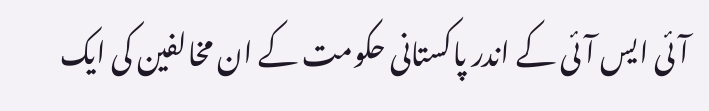آئی ایس آئی کے اندر پاکستانی حکومت کے ان مخالفین کی ایک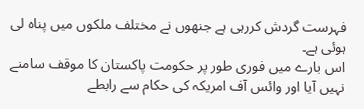فہرست گردش کررہی ہے جنھوں نے مختلف ملکوں میں پناہ لی ہوئی ہے۔
اس بارے میں فوری طور پر حکومت پاکستان کا موقف سامنے نہیں آیا اور وائس آف امریکہ کی حکام سے رابطے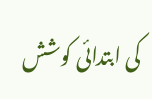کی ابتدائی کوشش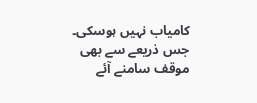کامیاب نہیں ہوسکی۔ جس ذریعے سے بھی موقف سامنے آئے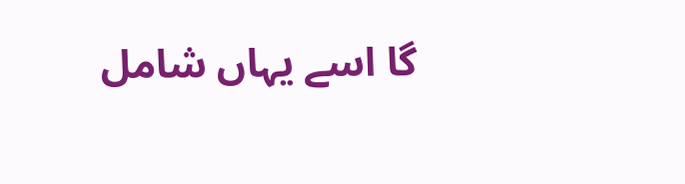گا اسے یہاں شامل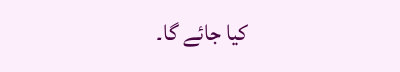کیا جائے گا۔